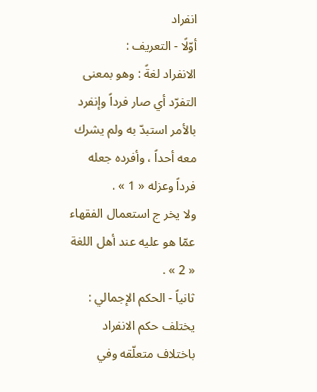انفراد
أوّلًا - التعريف :
الانفراد لغةً : وهو بمعنى التفرّد أي صار فرداً وإنفرد بالأمر استبدّ به ولم يشرك معه أحداً ، وأفرده جعله فرداً وعزله « 1 » .
ولا يخر ج استعمال الفقهاء عمّا هو عليه عند أهل اللغة « 2 » .
ثانياً - الحكم الإجمالي :
يختلف حكم الانفراد باختلاف متعلّقه وفي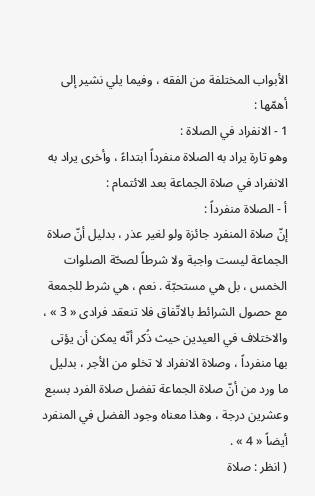الأبواب المختلفة من الفقه ، وفيما يلي نشير إلى أهمّها :
1 - الانفراد في الصلاة :
وهو تارة يراد به الصلاة منفرداً ابتداءً ، وأخرى يراد به الانفراد في صلاة الجماعة بعد الائتمام :
أ - الصلاة منفرداً :
إنّ صلاة المنفرد جائزة ولو لغير عذر ، بدليل أنّ صلاة الجماعة ليست واجبة ولا شرطاً لصحّة الصلوات الخمس ، بل هي مستحبّة . نعم ، هي شرط للجمعة مع حصول الشرائط بالاتّفاق فلا تنعقد فرادى « 3 » ، والاختلاف في العيدين حيث ذُكر أنّه يمكن أن يؤتى بها منفرداً ، وصلاة الانفراد لا تخلو من الأجر ، بدليل ما ورد من أنّ صلاة الجماعة تفضل صلاة الفرد بسبع وعشرين درجة ، وهذا معناه وجود الفضل في المنفرد أيضاً « 4 » .
( انظر : صلاة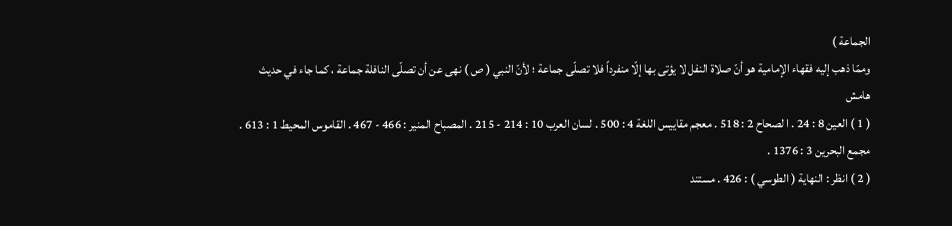الجماعة )
وممّا ذهب إليه فقهاء الإمامية هو أنّ صلاة النفل لا يؤتى بها إلّا منفرداً فلا تصلّى جماعة ؛ لأنّ النبي ( ص ) نهى عن أن تصلّى النافلة جماعة ، كما جاء في حديث
هامش
( 1 ) العين 8 : 24 . ا لصحاح 2 : 518 . معجم مقاييس اللغة 4 : 500 . لسان العرب 10 : 214 - 215 . المصباح المنير : 466 - 467 . القاموس المحيط 1 : 613 . مجمع البحرين 3 : 1376 .
( 2 ) انظر : النهاية ( الطوسي ) : 426 . مستند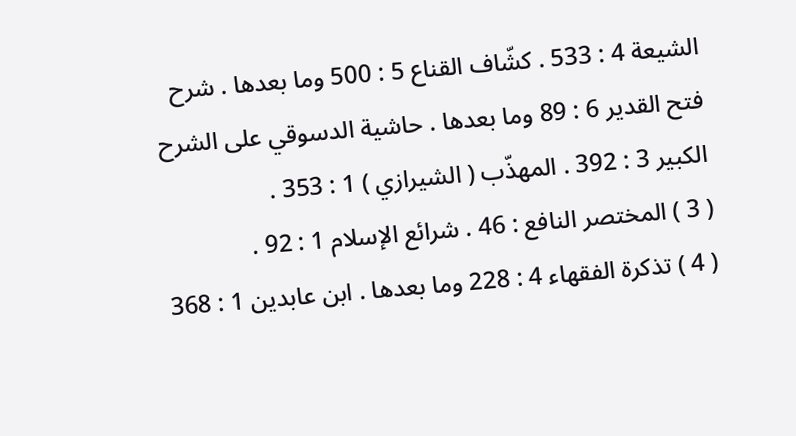الشيعة 4 : 533 . كشّاف القناع 5 : 500 وما بعدها . شرح فتح القدير 6 : 89 وما بعدها . حاشية الدسوقي على الشرح الكبير 3 : 392 . المهذّب ( الشيرازي ) 1 : 353 .
( 3 ) المختصر النافع : 46 . شرائع الإسلام 1 : 92 .
( 4 ) تذكرة الفقهاء 4 : 228 وما بعدها . ابن عابدين 1 : 368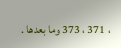، 371 ، 373 وما بعدها .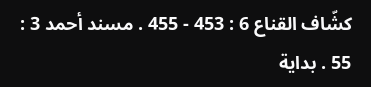كشّاف القناع 6 : 453 - 455 . مسند أحمد 3 : 55 . بداية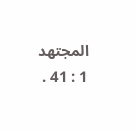المجتهد 1 : 41 .